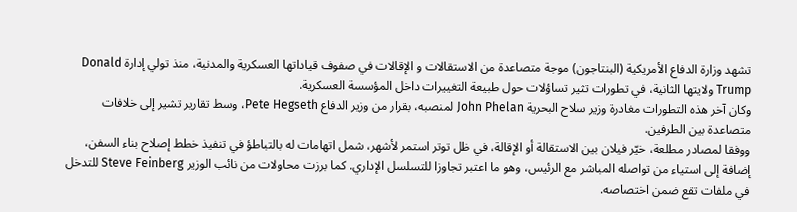تشهد وزارة الدفاع الأمريكية (البنتاجون) موجة متصاعدة من الاستقالات و الإقالات في صفوف قياداتها العسكرية والمدنية، منذ تولي إدارة Donald Trump ولايتها الثانية، في تطورات تثير تساؤلات حول طبيعة التغييرات داخل المؤسسة العسكرية.
وكان آخر هذه التطورات مغادرة وزير سلاح البحرية John Phelan لمنصبه، بقرار من وزير الدفاع Pete Hegseth، وسط تقارير تشير إلى خلافات متصاعدة بين الطرفين.
ووفقا لمصادر مطلعة، خيّر فيلان بين الاستقالة أو الإقالة، في ظل توتر استمر لأشهر، شمل اتهامات له بالتباطؤ في تنفيذ خطط إصلاح بناء السفن، إضافة إلى استياء من تواصله المباشر مع الرئيس، وهو ما اعتبر تجاوزا للتسلسل الإداري. كما برزت محاولات من نائب الوزير Steve Feinberg للتدخل في ملفات تقع ضمن اختصاصه.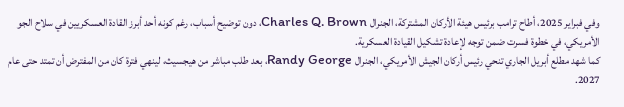وفي فبراير 2025، أطاح ترامب برئيس هيئة الأركان المشتركة، الجنرال Charles Q. Brown، دون توضيح أسباب، رغم كونه أحد أبرز القادة العسكريين في سلاح الجو الأمريكي، في خطوة فسرت ضمن توجه لإعادة تشكيل القيادة العسكرية.
كما شهد مطلع أبريل الجاري تنحي رئيس أركان الجيش الأمريكي، الجنرال Randy George، بعد طلب مباشر من هيجسيث، لينهي فترة كان من المفترض أن تمتد حتى عام 2027.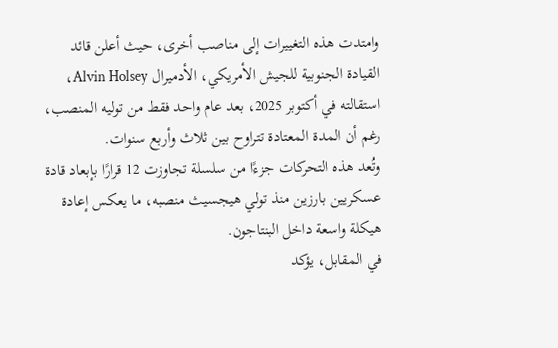وامتدت هذه التغييرات إلى مناصب أخرى، حيث أعلن قائد القيادة الجنوبية للجيش الأمريكي، الأدميرال Alvin Holsey، استقالته في أكتوبر 2025، بعد عام واحد فقط من توليه المنصب، رغم أن المدة المعتادة تتراوح بين ثلاث وأربع سنوات.
وتُعد هذه التحركات جزءًا من سلسلة تجاوزت 12 قرارًا بإبعاد قادة عسكريين بارزين منذ تولي هيجسيث منصبه، ما يعكس إعادة هيكلة واسعة داخل البنتاجون.
في المقابل، يؤكد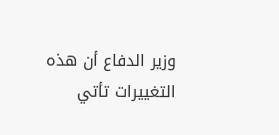وزير الدفاع أن هذه التغييرات تأتي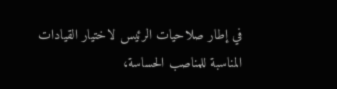في إطار صلاحيات الرئيس لاختيار القيادات المناسبة للمناصب الحساسة،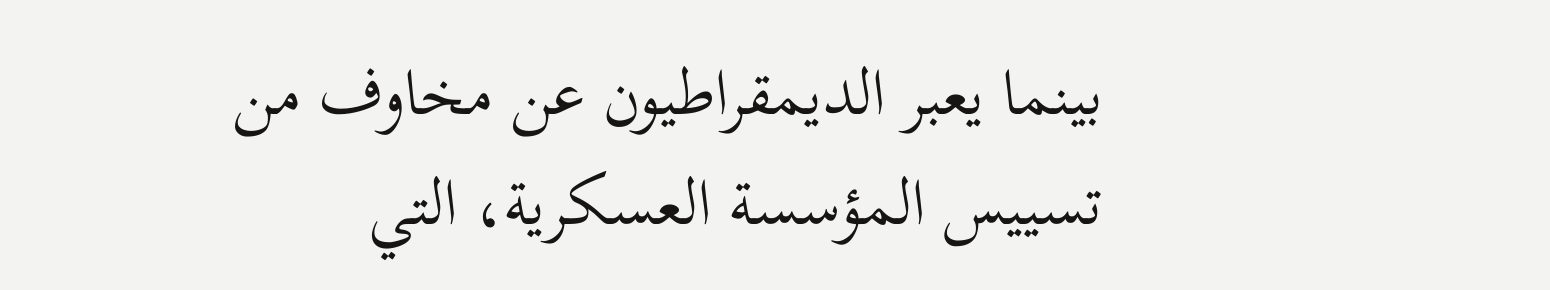بينما يعبر الديمقراطيون عن مخاوف من تسييس المؤسسة العسكرية، التي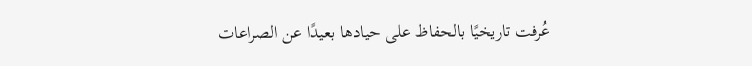عُرفت تاريخيًا بالحفاظ على حيادها بعيدًا عن الصراعات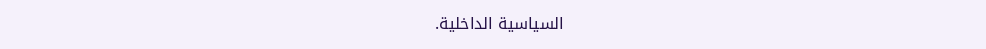السياسية الداخلية.